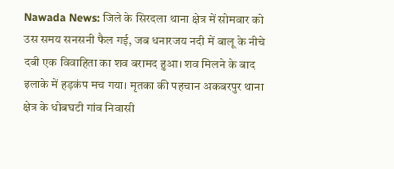Nawada News: जिले के सिरदला थाना क्षेत्र में सोमवार को उस समय सनसनी फैल गई, जब धनारजय नदी में बालू के नीचे दबी एक विवाहिता का शव बरामद हुआ। शव मिलने के बाद इलाके में हड़कंप मच गया। मृतका की पहचान अकबरपुर थाना क्षेत्र के धोबघटी गांव निवासी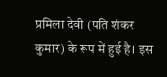प्रमिला देवी (पति शंकर कुमार) के रूप में हुई है। इस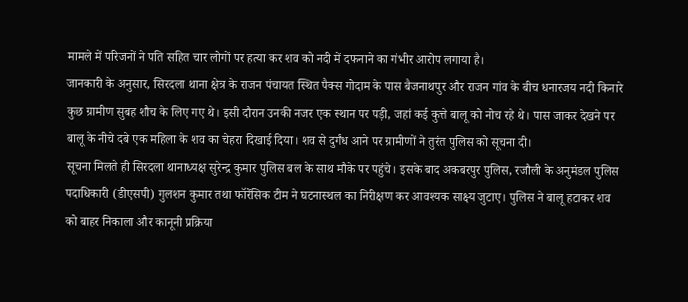मामले में परिजनों ने पति सहित चार लोगों पर हत्या कर शव को नदी में दफनाने का गंभीर आरोप लगाया है।
जानकारी के अनुसार, सिरदला थाना क्षेत्र के राजन पंचायत स्थित पैक्स गोदाम के पास बैजनाथपुर और राजन गांव के बीच धनारजय नदी किनारे कुछ ग्रामीण सुबह शौच के लिए गए थे। इसी दौरान उनकी नजर एक स्थान पर पड़ी, जहां कई कुत्ते बालू को नोच रहे थे। पास जाकर देखने पर बालू के नीचे दबे एक महिला के शव का चेहरा दिखाई दिया। शव से दुर्गंध आने पर ग्रामीणों ने तुरंत पुलिस को सूचना दी।
सूचना मिलते ही सिरदला थानाध्यक्ष सुरेन्द्र कुमार पुलिस बल के साथ मौके पर पहुंचे। इसके बाद अकबरपुर पुलिस, रजौली के अनुमंडल पुलिस पदाधिकारी (डीएसपी) गुलशन कुमार तथा फॉरेंसिक टीम ने घटनास्थल का निरीक्षण कर आवश्यक साक्ष्य जुटाए। पुलिस ने बालू हटाकर शव को बाहर निकाला और कानूनी प्रक्रिया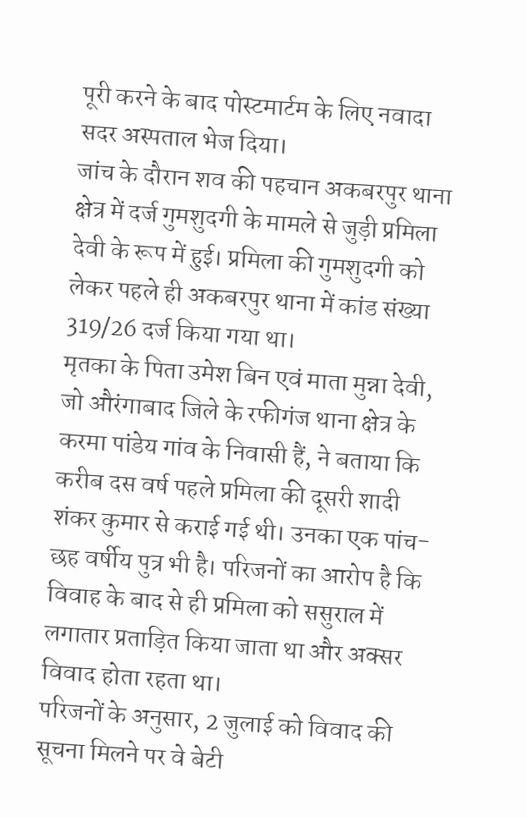पूरी करने के बाद पोस्टमार्टम के लिए नवादा सदर अस्पताल भेज दिया।
जांच के दौरान शव की पहचान अकबरपुर थाना क्षेत्र में दर्ज गुमशुदगी के मामले से जुड़ी प्रमिला देवी के रूप में हुई। प्रमिला की गुमशुदगी को लेकर पहले ही अकबरपुर थाना में कांड संख्या 319/26 दर्ज किया गया था।
मृतका के पिता उमेश बिन एवं माता मुन्ना देवी, जो औरंगाबाद जिले के रफीगंज थाना क्षेत्र के करमा पांडेय गांव के निवासी हैं, ने बताया कि करीब दस वर्ष पहले प्रमिला की दूसरी शादी शंकर कुमार से कराई गई थी। उनका एक पांच-छह वर्षीय पुत्र भी है। परिजनों का आरोप है कि विवाह के बाद से ही प्रमिला को ससुराल में लगातार प्रताड़ित किया जाता था और अक्सर विवाद होता रहता था।
परिजनों के अनुसार, 2 जुलाई को विवाद की सूचना मिलने पर वे बेटी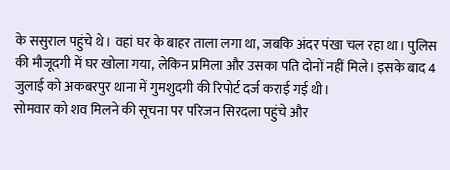के ससुराल पहुंचे थे। वहां घर के बाहर ताला लगा था, जबकि अंदर पंखा चल रहा था। पुलिस की मौजूदगी में घर खोला गया, लेकिन प्रमिला और उसका पति दोनों नहीं मिले। इसके बाद 4 जुलाई को अकबरपुर थाना में गुमशुदगी की रिपोर्ट दर्ज कराई गई थी।
सोमवार को शव मिलने की सूचना पर परिजन सिरदला पहुंचे और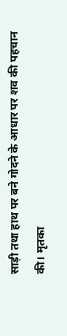साड़ी तथा हाथ पर बने गोदने के आधार पर शव की पहचान की। मृतका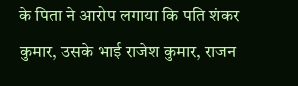के पिता ने आरोप लगाया कि पति शंकर कुमार, उसके भाई राजेश कुमार, राजन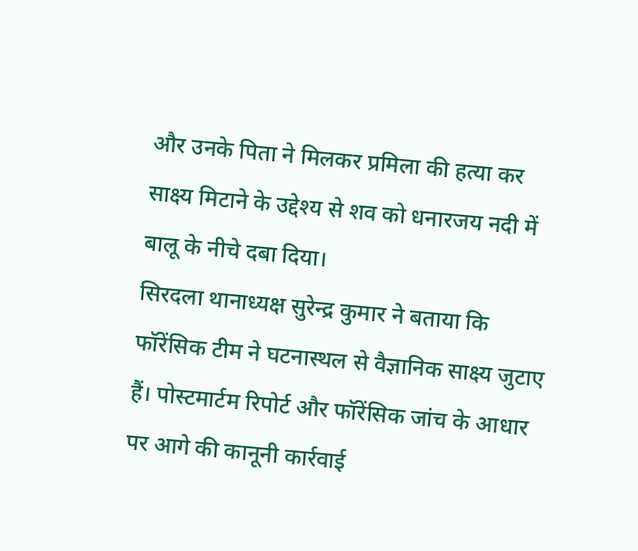और उनके पिता ने मिलकर प्रमिला की हत्या कर साक्ष्य मिटाने के उद्देश्य से शव को धनारजय नदी में बालू के नीचे दबा दिया।
सिरदला थानाध्यक्ष सुरेन्द्र कुमार ने बताया कि फॉरेंसिक टीम ने घटनास्थल से वैज्ञानिक साक्ष्य जुटाए हैं। पोस्टमार्टम रिपोर्ट और फॉरेंसिक जांच के आधार पर आगे की कानूनी कार्रवाई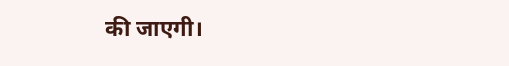की जाएगी।